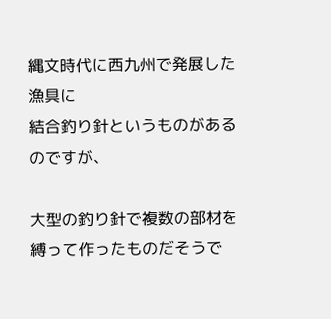縄文時代に西九州で発展した漁具に
結合釣り針というものがあるのですが、

大型の釣り針で複数の部材を縛って作ったものだそうで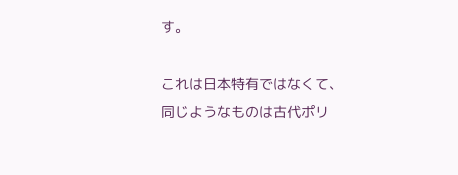す。

これは日本特有ではなくて、
同じようなものは古代ポリ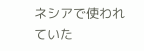ネシアで使われていた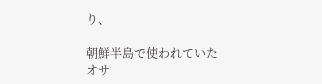り、

朝鮮半島で使われていたオサ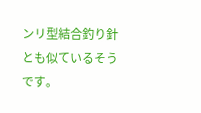ンリ型結合釣り針とも似ているそうです。